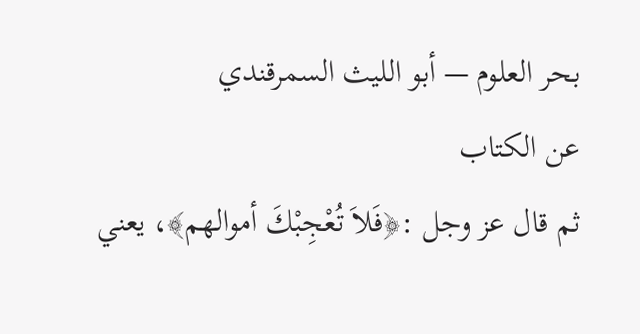بحر العلوم — أبو الليث السمرقندي
عن الكتاب
ثم قال عز وجل :﴿فَلاَ تُعْجِبْكَ أموالهم﴾، يعني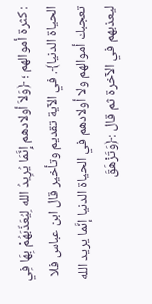: كثرة أموالهم ؛ ﴿وَلاَ أولادهم إِنَّمَا يُرِيدُ الله لِيُعَذّبَهُمْ بِهَا فِي الحياة الدنيا﴾. في الآية تقديم وتأخير قال ابن عباس فلا تعجبك أموالهم ولا أولادهم في الحياة الدنيا إنَّما يريد الله ليعذبهم في الآخرة ثم قال :﴿وَتَزْهَقَ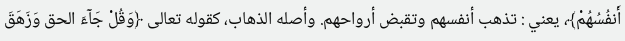أَنفُسُهُمْ﴾، يعني : تذهب أنفسهم وتقبض أرواحهم. وأصله الذهاب، كقوله تعالى ﴿وَقُلْ جَآءَ الحق وَزَهَقَ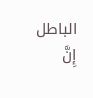الباطل إِنَّ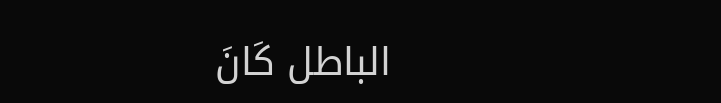الباطل كَانَ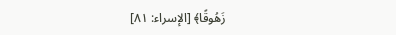زَهُوقًا﴾ [الإسراء: ٨١]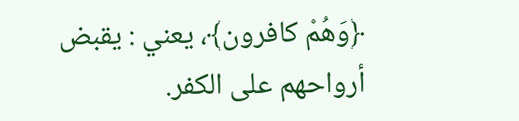﴿وَهُمْ كافرون﴾، يعني : يقبض أرواحهم على الكفر.